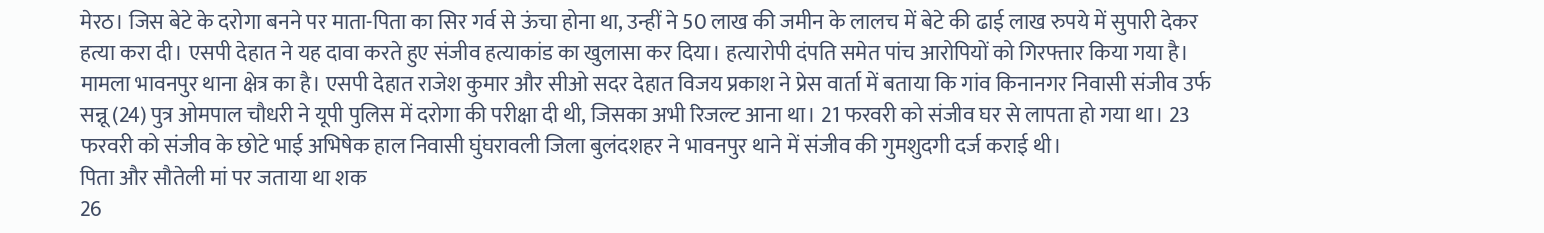मेरठ। जिस बेटे के दरोगा बनने पर माता-पिता का सिर गर्व से ऊंचा होना था, उन्हीं ने 50 लाख की जमीन के लालच में बेटे की ढाई लाख रुपये में सुपारी देकर हत्या करा दी। एसपी देहात ने यह दावा करते हुए संजीव हत्याकांड का खुलासा कर दिया। हत्यारोपी दंपति समेत पांच आरोपियों को गिरफ्तार किया गया है।
मामला भावनपुर थाना क्षेत्र का है। एसपी देहात राजेश कुमार और सीओ सदर देहात विजय प्रकाश ने प्रेस वार्ता में बताया कि गांव किनानगर निवासी संजीव उर्फ सन्नू (24) पुत्र ओमपाल चौधरी ने यूपी पुलिस में दरोगा की परीक्षा दी थी, जिसका अभी रिजल्ट आना था। 21 फरवरी को संजीव घर से लापता हो गया था। 23 फरवरी को संजीव के छोटे भाई अभिषेक हाल निवासी घुंघरावली जिला बुलंदशहर ने भावनपुर थाने में संजीव की गुमशुदगी दर्ज कराई थी।
पिता और सौतेली मां पर जताया था शक
26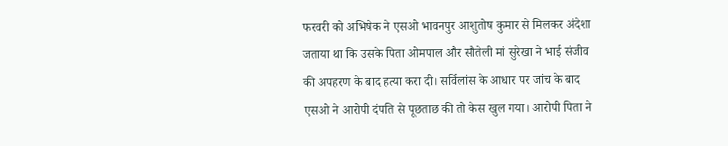फरवरी को अभिषेक ने एसओ भावनपुर आशुतोष कुमार से मिलकर अंदेशा जताया था कि उसके पिता ओमपाल और सौतेली मां सुरेखा ने भाई संजीव की अपहरण के बाद हत्या करा दी। सर्विलांस के आधार पर जांच के बाद एसओ ने आरोपी दंपति से पूछताछ की तो केस खुल गया। आरोपी पिता ने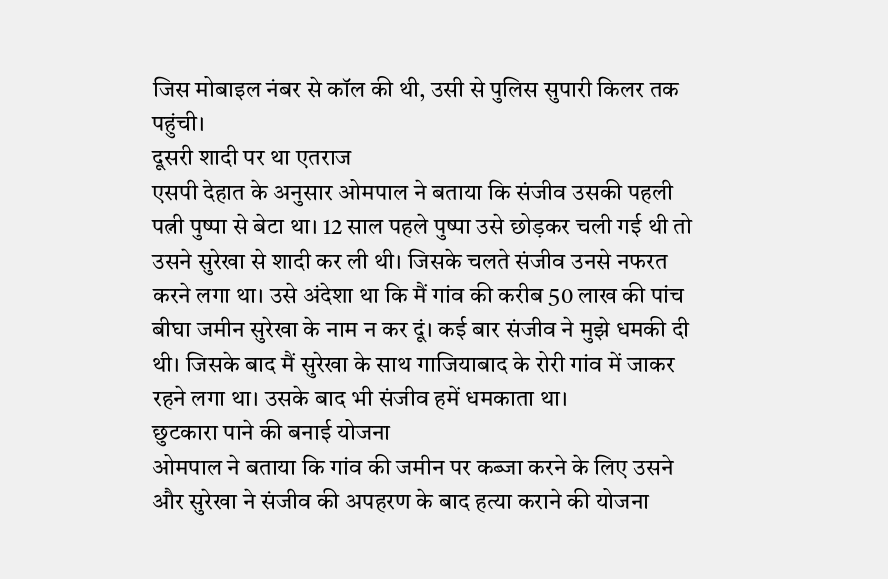जिस मोबाइल नंबर से कॉल की थी, उसी से पुलिस सुपारी किलर तक पहुंची।
दूसरी शादी पर था एतराज
एसपी देहात के अनुसार ओमपाल ने बताया कि संजीव उसकी पहली पत्नी पुष्पा से बेटा था। 12 साल पहले पुष्पा उसे छोड़कर चली गई थी तो उसने सुरेखा से शादी कर ली थी। जिसके चलते संजीव उनसे नफरत करने लगा था। उसे अंदेशा था कि मैं गांव की करीब 50 लाख की पांच बीघा जमीन सुरेखा के नाम न कर दूं। कई बार संजीव ने मुझे धमकी दी थी। जिसके बाद मैं सुरेखा के साथ गाजियाबाद के रोरी गांव में जाकर रहने लगा था। उसके बाद भी संजीव हमें धमकाता था।
छुटकारा पाने की बनाई योजना
ओमपाल ने बताया कि गांव की जमीन पर कब्जा करने के लिए उसने और सुरेखा ने संजीव की अपहरण के बाद हत्या कराने की योजना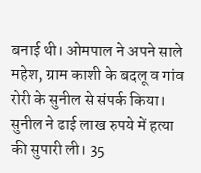बनाई थी। ओमपाल ने अपने साले महेश, ग्राम काशी के बदलू व गांव रोरी के सुनील से संपर्क किया। सुनील ने ढाई लाख रुपये में हत्या की सुपारी ली। 35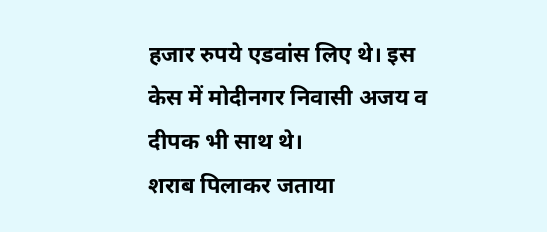हजार रुपये एडवांस लिए थे। इस केस में मोदीनगर निवासी अजय व दीपक भी साथ थे।
शराब पिलाकर जताया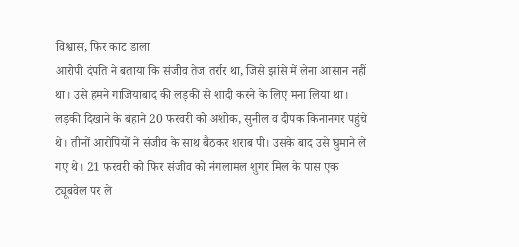विश्वास, फिर काट डाला
आरोपी दंपति ने बताया कि संजीव तेज तर्रार था, जिसे झांसे में लेना आसान नहीं था। उसे हमने गाजियाबाद की लड़की से शादी करने के लिए मना लिया था। लड़की दिखाने के बहाने 20 फरवरी को अशोक, सुनील व दीपक किनानगर पहुंचे थे। तीनों आरोपियों ने संजीव के साथ बैठकर शराब पी। उसके बाद उसे घुमाने ले गए थे। 21 फरवरी को फिर संजीव को नंगलामल शुगर मिल के पास एक ट्यूबवेल पर ले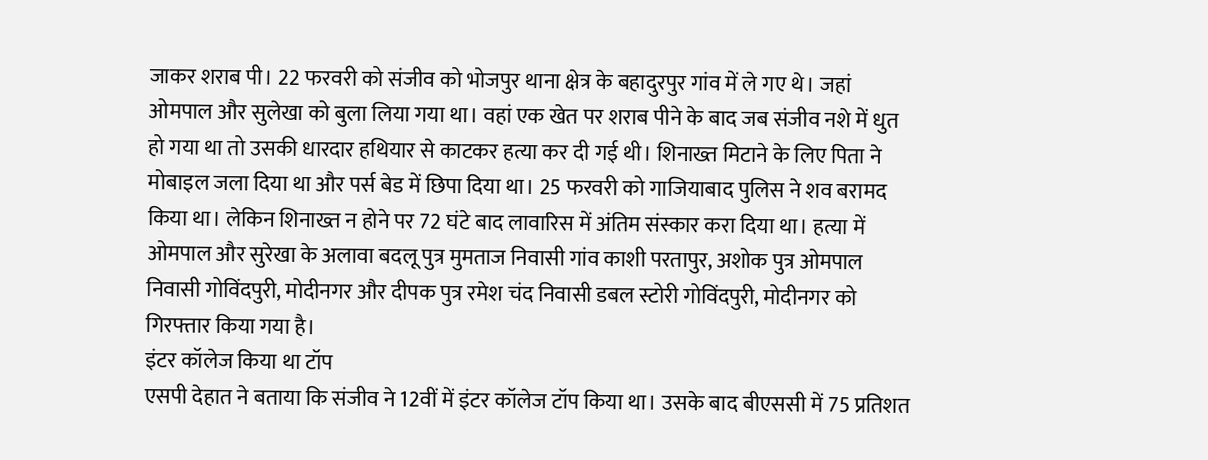जाकर शराब पी। 22 फरवरी को संजीव को भोजपुर थाना क्षेत्र के बहादुरपुर गांव में ले गए थे। जहां ओमपाल और सुलेखा को बुला लिया गया था। वहां एक खेत पर शराब पीने के बाद जब संजीव नशे में धुत हो गया था तो उसकी धारदार हथियार से काटकर हत्या कर दी गई थी। शिनाख्त मिटाने के लिए पिता ने मोबाइल जला दिया था और पर्स बेड में छिपा दिया था। 25 फरवरी को गाजियाबाद पुलिस ने शव बरामद किया था। लेकिन शिनाख्त न होने पर 72 घंटे बाद लावारिस में अंतिम संस्कार करा दिया था। हत्या में ओमपाल और सुरेखा के अलावा बदलू पुत्र मुमताज निवासी गांव काशी परतापुर, अशोक पुत्र ओमपाल निवासी गोविंदपुरी, मोदीनगर और दीपक पुत्र रमेश चंद निवासी डबल स्टोरी गोविंदपुरी, मोदीनगर को गिरफ्तार किया गया है।
इंटर कॉलेज किया था टॉप
एसपी देहात ने बताया कि संजीव ने 12वीं में इंटर कॉलेज टॉप किया था। उसके बाद बीएससी में 75 प्रतिशत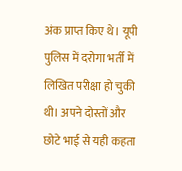अंक प्राप्त किए थे। यूपी पुलिस में दरोगा भर्ती में लिखित परीक्षा हो चुकी थी। अपने दोस्तों और छोटे भाई से यही कहता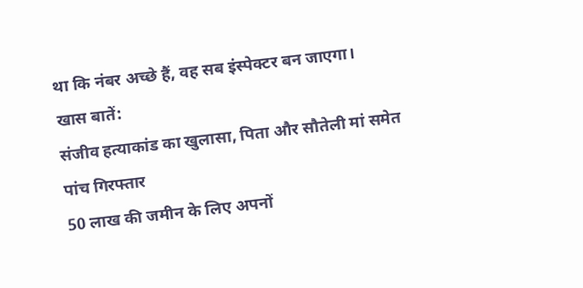था कि नंबर अच्छे हैं, वह सब इंस्पेक्टर बन जाएगा।
खास बातें:
संजीव हत्याकांड का खुलासा, पिता और सौतेली मां समेत पांच गिरफ्तार
50 लाख की जमीन के लिए अपनों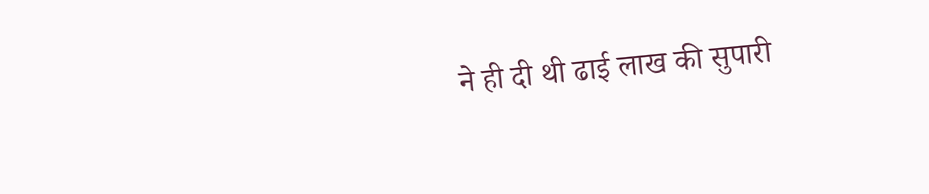ने ही दी थी ढाई लाख की सुपारी